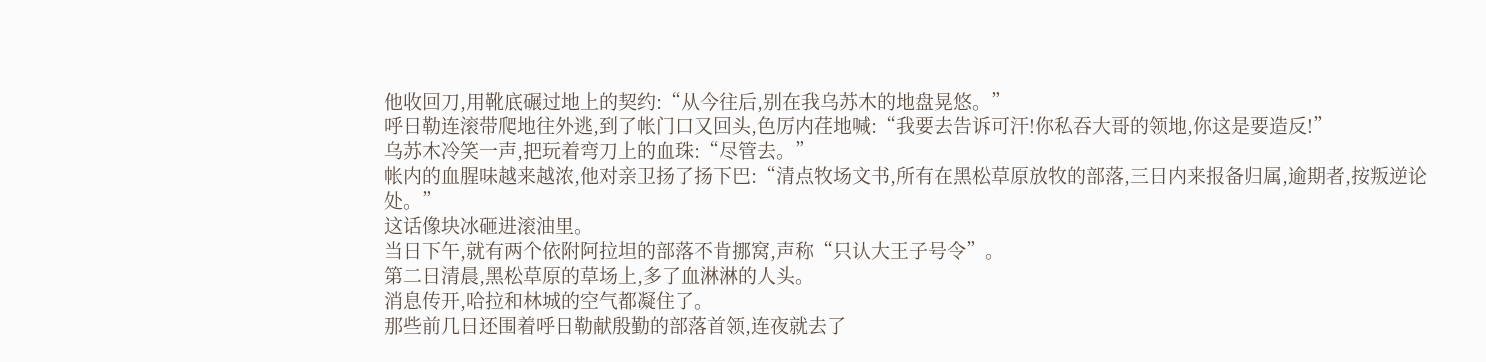他收回刀,用靴底碾过地上的契约:“从今往后,别在我乌苏木的地盘晃悠。”
呼日勒连滚带爬地往外逃,到了帐门口又回头,色厉内荏地喊:“我要去告诉可汗!你私吞大哥的领地,你这是要造反!”
乌苏木冷笑一声,把玩着弯刀上的血珠:“尽管去。”
帐内的血腥味越来越浓,他对亲卫扬了扬下巴:“清点牧场文书,所有在黑松草原放牧的部落,三日内来报备归属,逾期者,按叛逆论处。”
这话像块冰砸进滚油里。
当日下午,就有两个依附阿拉坦的部落不肯挪窝,声称“只认大王子号令”。
第二日清晨,黑松草原的草场上,多了血淋淋的人头。
消息传开,哈拉和林城的空气都凝住了。
那些前几日还围着呼日勒献殷勤的部落首领,连夜就去了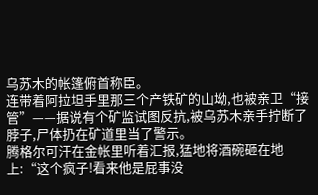乌苏木的帐篷俯首称臣。
连带着阿拉坦手里那三个产铁矿的山坳,也被亲卫“接管”——据说有个矿监试图反抗,被乌苏木亲手拧断了脖子,尸体扔在矿道里当了警示。
腾格尔可汗在金帐里听着汇报,猛地将酒碗砸在地上:“这个疯子!看来他是屁事没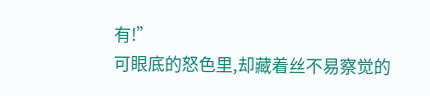有!”
可眼底的怒色里,却藏着丝不易察觉的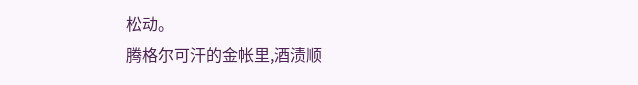松动。
腾格尔可汗的金帐里,酒渍顺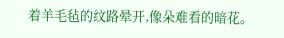着羊毛毡的纹路晕开,像朵难看的暗花。